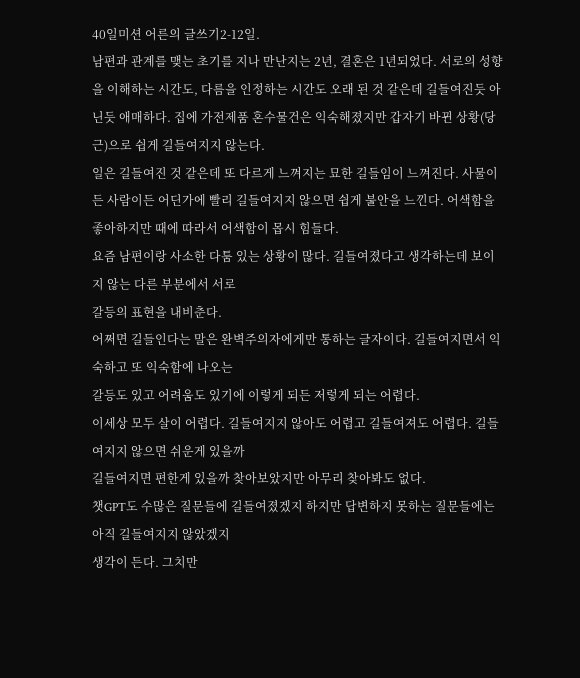40일미션 어른의 글쓰기2-12일.
남편과 관계를 맺는 초기를 지나 만난지는 2년, 결혼은 1년되었다. 서로의 성향을 이해하는 시간도, 다름을 인정하는 시간도 오래 된 것 같은데 길들여진듯 아닌듯 애매하다. 집에 가전제품 혼수물건은 익숙해졌지만 갑자기 바뀐 상황(당근)으로 쉽게 길들여지지 않는다.
일은 길들여진 것 같은데 또 다르게 느껴지는 묘한 길들임이 느껴진다. 사물이든 사람이든 어딘가에 빨리 길들여지지 않으면 쉽게 불안을 느낀다. 어색함을 좋아하지만 때에 따라서 어색함이 몹시 힘들다.
요즘 남편이랑 사소한 다툼 있는 상황이 많다. 길들여졌다고 생각하는데 보이지 않는 다른 부분에서 서로
갈등의 표현을 내비춘다.
어쩌면 길들인다는 말은 완벽주의자에게만 통하는 글자이다. 길들여지면서 익숙하고 또 익숙함에 나오는
갈등도 있고 어려움도 있기에 이렇게 되든 저렇게 되는 어렵다.
이세상 모두 살이 어렵다. 길들여지지 않아도 어렵고 길들여져도 어렵다. 길들여지지 않으면 쉬운게 있을까
길들여지면 편한게 있을까 찾아보았지만 아무리 찾아봐도 없다.
챗GPT도 수많은 질문들에 길들여졌겠지 하지만 답변하지 못하는 질문들에는 아직 길들여지지 않았겠지
생각이 든다. 그치만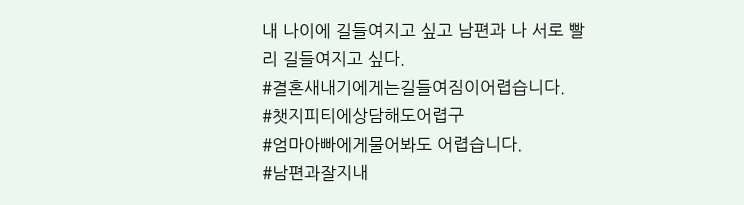내 나이에 길들여지고 싶고 남편과 나 서로 빨리 길들여지고 싶다.
#결혼새내기에게는길들여짐이어렵습니다.
#챗지피티에상담해도어렵구
#엄마아빠에게물어봐도 어렵습니다.
#남편과잘지내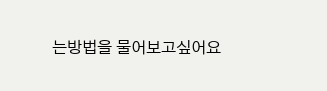는방법을 물어보고싶어요